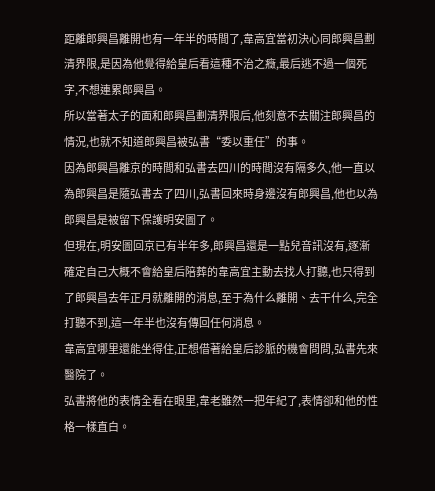距離郎興昌離開也有一年半的時間了,韋高宜當初決心同郎興昌劃清界限,是因為他覺得給皇后看這種不治之癥,最后逃不過一個死字,不想連累郎興昌。
所以當著太子的面和郎興昌劃清界限后,他刻意不去關注郎興昌的情況,也就不知道郎興昌被弘書“委以重任”的事。
因為郎興昌離京的時間和弘書去四川的時間沒有隔多久,他一直以為郎興昌是隨弘書去了四川,弘書回來時身邊沒有郎興昌,他也以為郎興昌是被留下保護明安圖了。
但現在,明安圖回京已有半年多,郎興昌還是一點兒音訊沒有,逐漸確定自己大概不會給皇后陪葬的韋高宜主動去找人打聽,也只得到了郎興昌去年正月就離開的消息,至于為什么離開、去干什么,完全打聽不到,這一年半也沒有傳回任何消息。
韋高宜哪里還能坐得住,正想借著給皇后診脈的機會問問,弘書先來醫院了。
弘書將他的表情全看在眼里,韋老雖然一把年紀了,表情卻和他的性格一樣直白。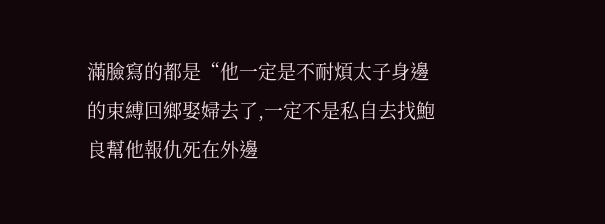滿臉寫的都是“他一定是不耐煩太子身邊的束縛回鄉娶婦去了,一定不是私自去找鮑良幫他報仇死在外邊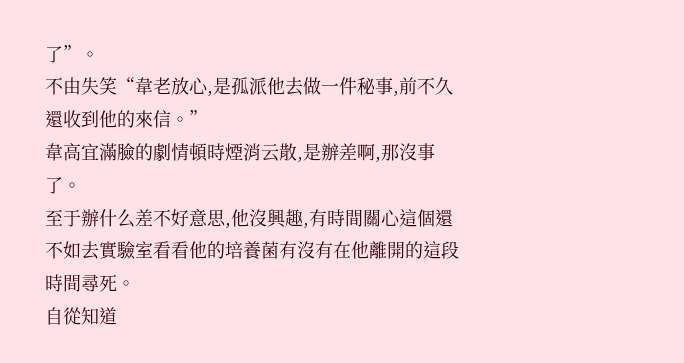了”。
不由失笑“韋老放心,是孤派他去做一件秘事,前不久還收到他的來信。”
韋高宜滿臉的劇情頓時煙消云散,是辦差啊,那沒事了。
至于辦什么差不好意思,他沒興趣,有時間關心這個還不如去實驗室看看他的培養菌有沒有在他離開的這段時間尋死。
自從知道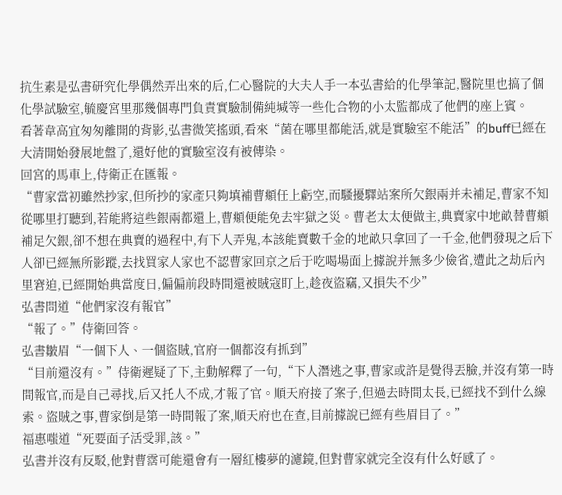抗生素是弘書研究化學偶然弄出來的后,仁心醫院的大夫人手一本弘書給的化學筆記,醫院里也搞了個化學試驗室,毓慶宮里那幾個專門負責實驗制備純堿等一些化合物的小太監都成了他們的座上賓。
看著韋高宜匆匆離開的背影,弘書微笑搖頭,看來“菌在哪里都能活,就是實驗室不能活”的buff已經在大清開始發展地盤了,還好他的實驗室沒有被傳染。
回宮的馬車上,侍衛正在匯報。
“曹家當初雖然抄家,但所抄的家產只夠填補曹頫任上虧空,而騷擾驛站案所欠銀兩并未補足,曹家不知從哪里打聽到,若能將這些銀兩都還上,曹頫便能免去牢獄之災。曹老太太便做主,典賣家中地畝替曹頫補足欠銀,卻不想在典賣的過程中,有下人弄鬼,本該能賣數千金的地畝只拿回了一千金,他們發現之后下人卻已經無所影蹤,去找買家人家也不認曹家回京之后于吃喝場面上據說并無多少儉省,遭此之劫后內里窘迫,已經開始典當度日,偏偏前段時間還被賊寇盯上,趁夜盜竊,又損失不少”
弘書問道“他們家沒有報官”
“報了。”侍衛回答。
弘書皺眉“一個下人、一個盜賊,官府一個都沒有抓到”
“目前還沒有。”侍衛遲疑了下,主動解釋了一句,“下人潛逃之事,曹家或許是覺得丟臉,并沒有第一時間報官,而是自己尋找,后又托人不成,才報了官。順天府接了案子,但過去時間太長,已經找不到什么線索。盜賊之事,曹家倒是第一時間報了案,順天府也在查,目前據說已經有些眉目了。”
福惠嗤道“死要面子活受罪,該。”
弘書并沒有反駁,他對曹霑可能還會有一層紅樓夢的濾鏡,但對曹家就完全沒有什么好感了。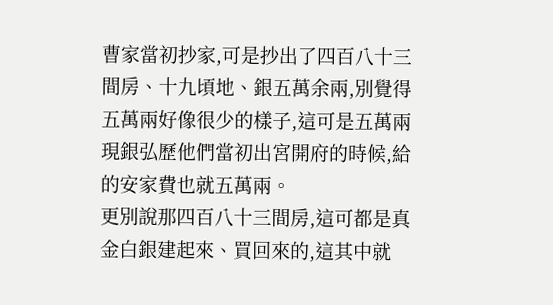曹家當初抄家,可是抄出了四百八十三間房、十九頃地、銀五萬余兩,別覺得五萬兩好像很少的樣子,這可是五萬兩現銀弘歷他們當初出宮開府的時候,給的安家費也就五萬兩。
更別說那四百八十三間房,這可都是真金白銀建起來、買回來的,這其中就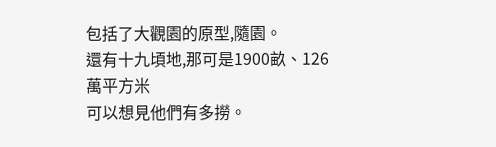包括了大觀園的原型,隨園。
還有十九頃地,那可是1900畝、126萬平方米
可以想見他們有多撈。